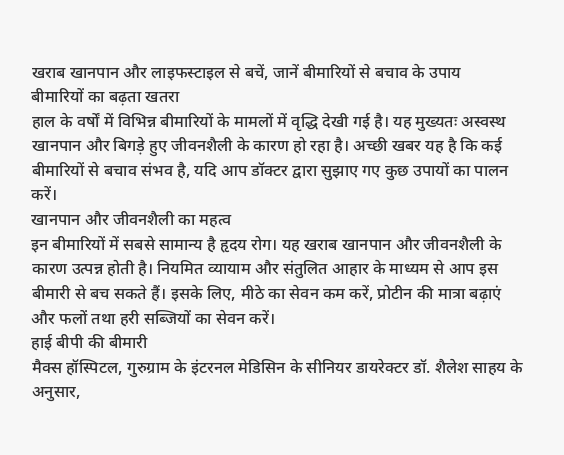खराब खानपान और लाइफस्टाइल से बचें, जानें बीमारियों से बचाव के उपाय
बीमारियों का बढ़ता खतरा
हाल के वर्षों में विभिन्न बीमारियों के मामलों में वृद्धि देखी गई है। यह मुख्यतः अस्वस्थ खानपान और बिगड़े हुए जीवनशैली के कारण हो रहा है। अच्छी खबर यह है कि कई बीमारियों से बचाव संभव है, यदि आप डॉक्टर द्वारा सुझाए गए कुछ उपायों का पालन करें।
खानपान और जीवनशैली का महत्व
इन बीमारियों में सबसे सामान्य है हृदय रोग। यह खराब खानपान और जीवनशैली के कारण उत्पन्न होती है। नियमित व्यायाम और संतुलित आहार के माध्यम से आप इस बीमारी से बच सकते हैं। इसके लिए, मीठे का सेवन कम करें, प्रोटीन की मात्रा बढ़ाएं और फलों तथा हरी सब्जियों का सेवन करें।
हाई बीपी की बीमारी
मैक्स हॉस्पिटल, गुरुग्राम के इंटरनल मेडिसिन के सीनियर डायरेक्टर डॉ. शैलेश साहय के अनुसार,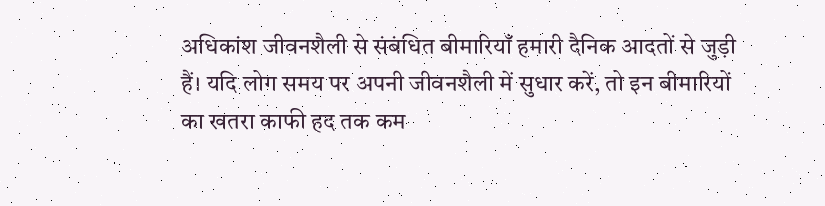अधिकांश जीवनशैली से संबंधित बीमारियाँ हमारी दैनिक आदतों से जुड़ी हैं। यदि लोग समय पर अपनी जीवनशैली में सुधार करें, तो इन बीमारियों का खतरा काफी हद तक कम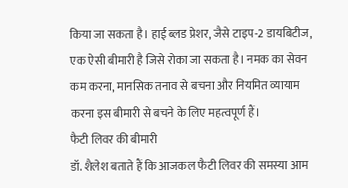किया जा सकता है। हाई ब्लड प्रेशर, जैसे टाइप-2 डायबिटीज, एक ऐसी बीमारी है जिसे रोका जा सकता है। नमक का सेवन कम करना, मानसिक तनाव से बचना और नियमित व्यायाम करना इस बीमारी से बचने के लिए महत्वपूर्ण हैं।
फैटी लिवर की बीमारी
डॉ. शैलेश बताते हैं कि आजकल फैटी लिवर की समस्या आम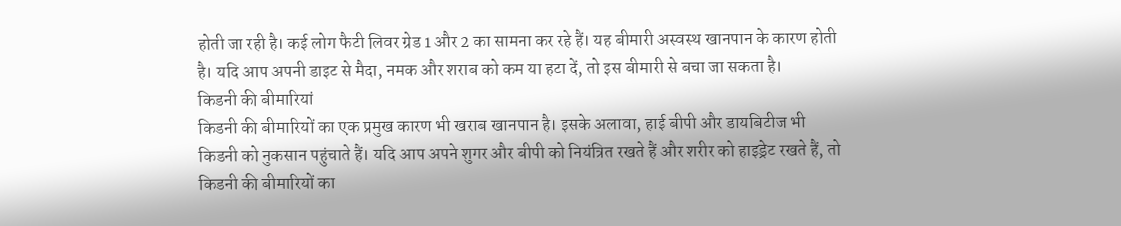होती जा रही है। कई लोग फैटी लिवर ग्रेड 1 और 2 का सामना कर रहे हैं। यह बीमारी अस्वस्थ खानपान के कारण होती है। यदि आप अपनी डाइट से मैदा, नमक और शराब को कम या हटा दें, तो इस बीमारी से बचा जा सकता है।
किडनी की बीमारियां
किडनी की बीमारियों का एक प्रमुख कारण भी खराब खानपान है। इसके अलावा, हाई बीपी और डायबिटीज भी किडनी को नुकसान पहुंचाते हैं। यदि आप अपने शुगर और बीपी को नियंत्रित रखते हैं और शरीर को हाइड्रेट रखते हैं, तो किडनी की बीमारियों का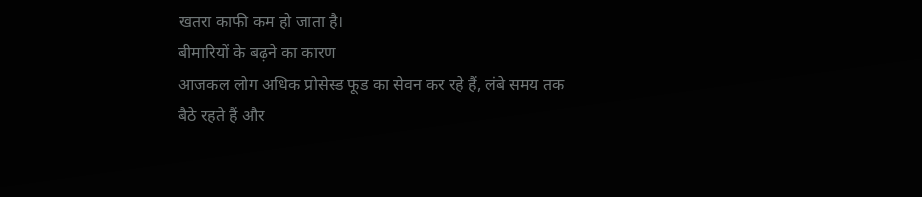खतरा काफी कम हो जाता है।
बीमारियों के बढ़ने का कारण
आजकल लोग अधिक प्रोसेस्ड फूड का सेवन कर रहे हैं, लंबे समय तक बैठे रहते हैं और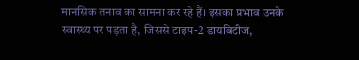मानसिक तनाव का सामना कर रहे हैं। इसका प्रभाव उनके स्वास्थ्य पर पड़ता है, जिससे टाइप-2 डायबिटीज,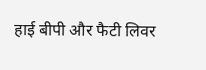हाई बीपी और फैटी लिवर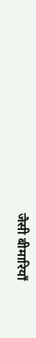जैसी बीमारियाँ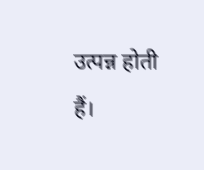उत्पन्न होती हैं।